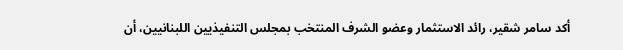أكد سامر شقير، رائد الاستثمار وعضو الشرف المنتخب بمجلس التنفيذيين اللبنانيين، أن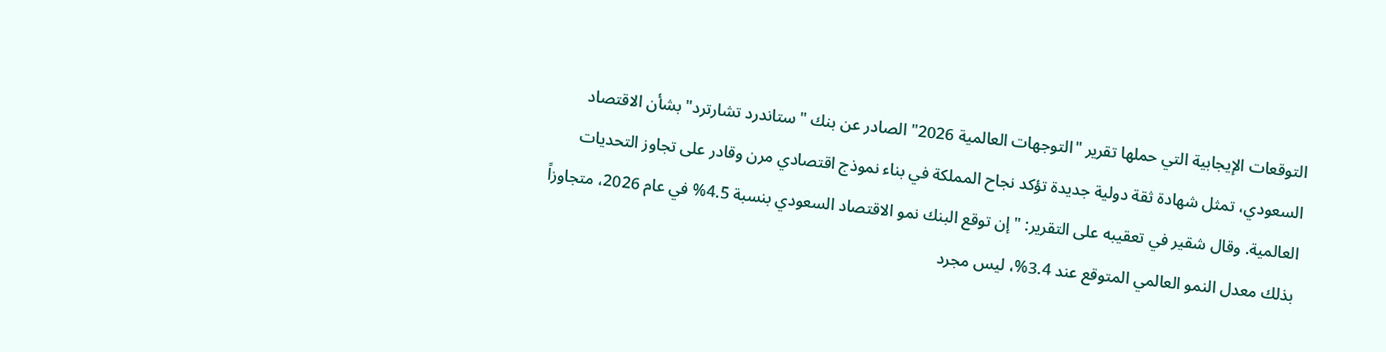التوقعات الإيجابية التي حملها تقرير "التوجهات العالمية 2026" الصادر عن بنك "ستاندرد تشارترد" بشأن الاقتصاد السعودي، تمثل شهادة ثقة دولية جديدة تؤكد نجاح المملكة في بناء نموذج اقتصادي مرن وقادر على تجاوز التحديات العالمية. وقال شقير في تعقيبه على التقرير: "إن توقع البنك نمو الاقتصاد السعودي بنسبة 4.5% في عام 2026، متجاوزاً بذلك معدل النمو العالمي المتوقع عند 3.4%، ليس مجرد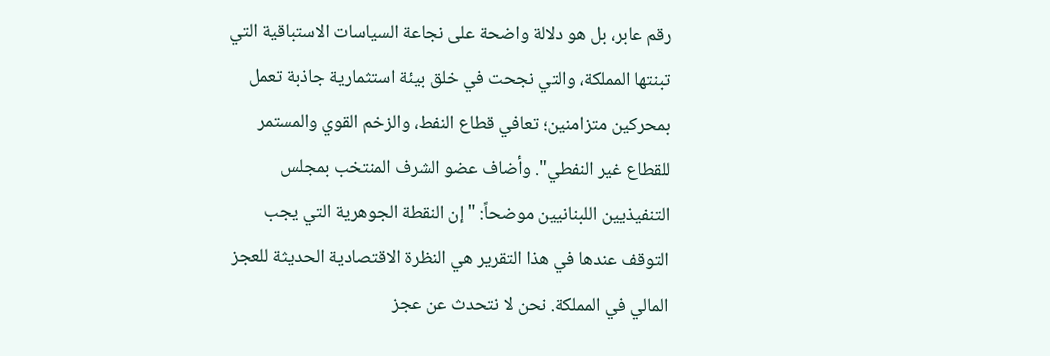رقم عابر، بل هو دلالة واضحة على نجاعة السياسات الاستباقية التي تبنتها المملكة، والتي نجحت في خلق بيئة استثمارية جاذبة تعمل بمحركين متزامنين؛ تعافي قطاع النفط، والزخم القوي والمستمر للقطاع غير النفطي". وأضاف عضو الشرف المنتخب بمجلس التنفيذيين اللبنانيين موضحاً: "إن النقطة الجوهرية التي يجب التوقف عندها في هذا التقرير هي النظرة الاقتصادية الحديثة للعجز المالي في المملكة. نحن لا نتحدث عن عجز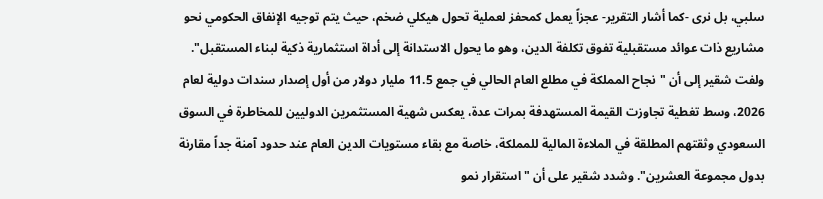سلبي، بل نرى -كما أشار التقرير- عجزاً يعمل كمحفز لعملية تحول هيكلي ضخم، حيث يتم توجيه الإنفاق الحكومي نحو مشاريع ذات عوائد مستقبلية تفوق تكلفة الدين، وهو ما يحول الاستدانة إلى أداة استثمارية ذكية لبناء المستقبل". ولفت شقير إلى أن "نجاح المملكة في مطلع العام الحالي في جمع 11.5 مليار دولار من أول إصدار سندات دولية لعام 2026، وسط تغطية تجاوزت القيمة المستهدفة بمرات عدة، يعكس شهية المستثمرين الدوليين للمخاطرة في السوق السعودي وثقتهم المطلقة في الملاءة المالية للمملكة، خاصة مع بقاء مستويات الدين العام عند حدود آمنة جداً مقارنة بدول مجموعة العشرين". وشدد شقير على أن "استقرار نمو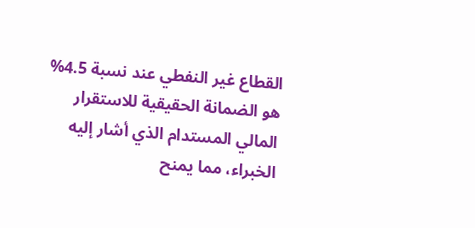القطاع غير النفطي عند نسبة 4.5% هو الضمانة الحقيقية للاستقرار المالي المستدام الذي أشار إليه الخبراء، مما يمنح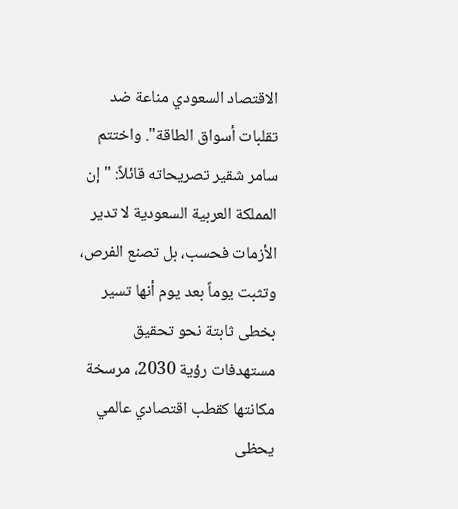الاقتصاد السعودي مناعة ضد تقلبات أسواق الطاقة". واختتم سامر شقير تصريحاته قائلاً: "إن المملكة العربية السعودية لا تدير الأزمات فحسب، بل تصنع الفرص، وتثبت يوماً بعد يوم أنها تسير بخطى ثابتة نحو تحقيق مستهدفات رؤية 2030، مرسخة مكانتها كقطب اقتصادي عالمي يحظى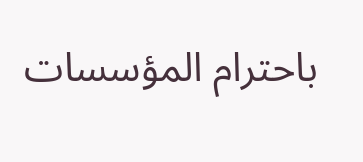باحترام المؤسسات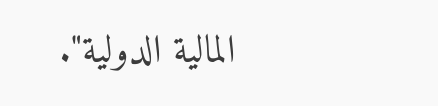المالية الدولية".